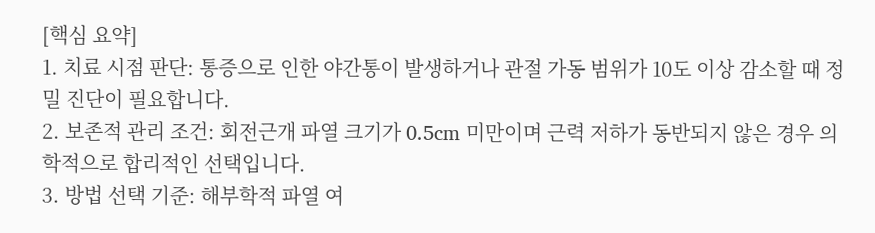[핵심 요약]
1. 치료 시점 판단: 통증으로 인한 야간통이 발생하거나 관절 가동 범위가 10도 이상 감소할 때 정밀 진단이 필요합니다.
2. 보존적 관리 조건: 회전근개 파열 크기가 0.5cm 미만이며 근력 저하가 동반되지 않은 경우 의학적으로 합리적인 선택입니다.
3. 방법 선택 기준: 해부학적 파열 여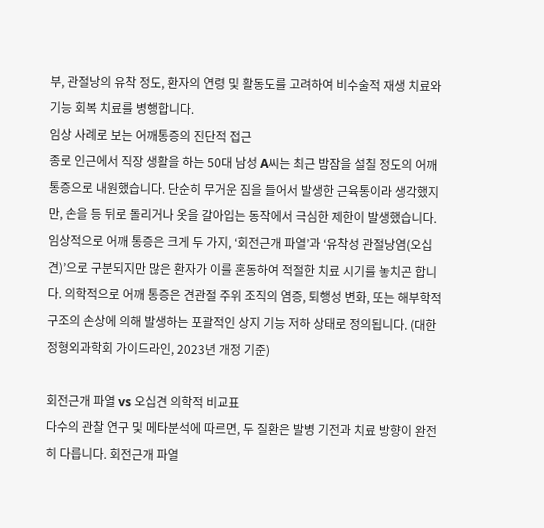부, 관절낭의 유착 정도, 환자의 연령 및 활동도를 고려하여 비수술적 재생 치료와 기능 회복 치료를 병행합니다.
임상 사례로 보는 어깨통증의 진단적 접근
종로 인근에서 직장 생활을 하는 50대 남성 A씨는 최근 밤잠을 설칠 정도의 어깨 통증으로 내원했습니다. 단순히 무거운 짐을 들어서 발생한 근육통이라 생각했지만, 손을 등 뒤로 돌리거나 옷을 갈아입는 동작에서 극심한 제한이 발생했습니다. 임상적으로 어깨 통증은 크게 두 가지, ‘회전근개 파열’과 ‘유착성 관절낭염(오십견)’으로 구분되지만 많은 환자가 이를 혼동하여 적절한 치료 시기를 놓치곤 합니다. 의학적으로 어깨 통증은 견관절 주위 조직의 염증, 퇴행성 변화, 또는 해부학적 구조의 손상에 의해 발생하는 포괄적인 상지 기능 저하 상태로 정의됩니다. (대한정형외과학회 가이드라인, 2023년 개정 기준)

회전근개 파열 vs 오십견 의학적 비교표
다수의 관찰 연구 및 메타분석에 따르면, 두 질환은 발병 기전과 치료 방향이 완전히 다릅니다. 회전근개 파열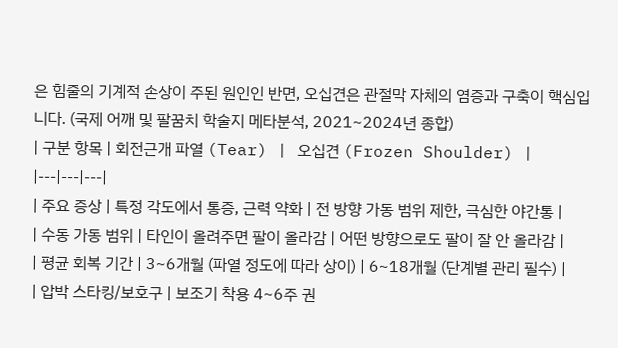은 힘줄의 기계적 손상이 주된 원인인 반면, 오십견은 관절막 자체의 염증과 구축이 핵심입니다. (국제 어깨 및 팔꿈치 학술지 메타분석, 2021~2024년 종합)
| 구분 항목 | 회전근개 파열 (Tear) | 오십견 (Frozen Shoulder) |
|---|---|---|
| 주요 증상 | 특정 각도에서 통증, 근력 약화 | 전 방향 가동 범위 제한, 극심한 야간통 |
| 수동 가동 범위 | 타인이 올려주면 팔이 올라감 | 어떤 방향으로도 팔이 잘 안 올라감 |
| 평균 회복 기간 | 3~6개월 (파열 정도에 따라 상이) | 6~18개월 (단계별 관리 필수) |
| 압박 스타킹/보호구 | 보조기 착용 4~6주 권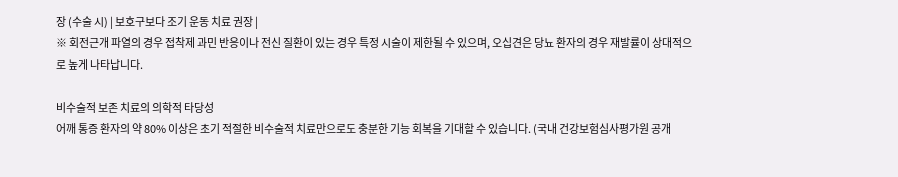장 (수술 시) | 보호구보다 조기 운동 치료 권장 |
※ 회전근개 파열의 경우 접착제 과민 반응이나 전신 질환이 있는 경우 특정 시술이 제한될 수 있으며, 오십견은 당뇨 환자의 경우 재발률이 상대적으로 높게 나타납니다.

비수술적 보존 치료의 의학적 타당성
어깨 통증 환자의 약 80% 이상은 초기 적절한 비수술적 치료만으로도 충분한 기능 회복을 기대할 수 있습니다. (국내 건강보험심사평가원 공개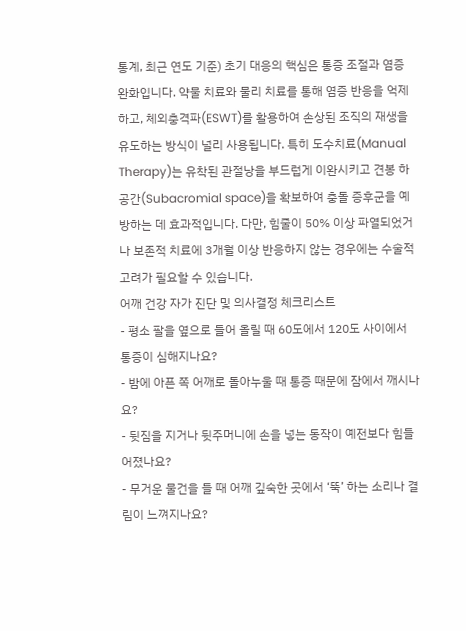통계, 최근 연도 기준) 초기 대응의 핵심은 통증 조절과 염증 완화입니다. 약물 치료와 물리 치료를 통해 염증 반응을 억제하고, 체외충격파(ESWT)를 활용하여 손상된 조직의 재생을 유도하는 방식이 널리 사용됩니다. 특히 도수치료(Manual Therapy)는 유착된 관절낭을 부드럽게 이완시키고 견봉 하 공간(Subacromial space)을 확보하여 충돌 증후군을 예방하는 데 효과적입니다. 다만, 힘줄이 50% 이상 파열되었거나 보존적 치료에 3개월 이상 반응하지 않는 경우에는 수술적 고려가 필요할 수 있습니다.
어깨 건강 자가 진단 및 의사결정 체크리스트
- 평소 팔을 옆으로 들어 올릴 때 60도에서 120도 사이에서 통증이 심해지나요?
- 밤에 아픈 쪽 어깨로 돌아누울 때 통증 때문에 잠에서 깨시나요?
- 뒷짐을 지거나 뒷주머니에 손을 넣는 동작이 예전보다 힘들어졌나요?
- 무거운 물건을 들 때 어깨 깊숙한 곳에서 ‘뚝’ 하는 소리나 결림이 느껴지나요?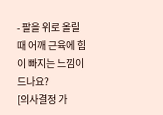- 팔을 위로 올릴 때 어깨 근육에 힘이 빠지는 느낌이 드나요?
[의사결정 가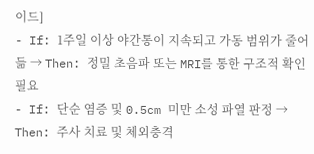이드]
- If: 1주일 이상 야간통이 지속되고 가동 범위가 줄어듦 → Then: 정밀 초음파 또는 MRI를 통한 구조적 확인 필요
- If: 단순 염증 및 0.5cm 미만 소성 파열 판정 → Then: 주사 치료 및 체외충격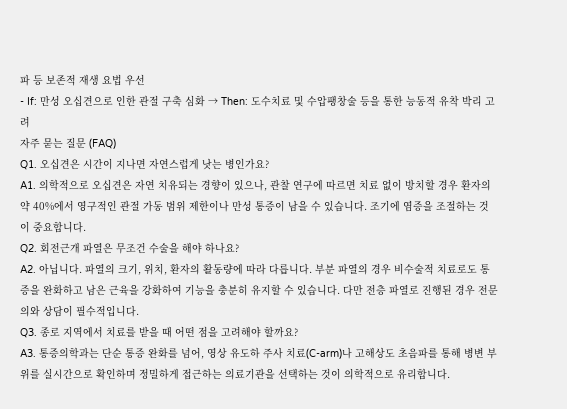파 등 보존적 재생 요법 우선
- If: 만성 오십견으로 인한 관절 구축 심화 → Then: 도수치료 및 수압팽창술 등을 통한 능동적 유착 박리 고려
자주 묻는 질문 (FAQ)
Q1. 오십견은 시간이 지나면 자연스럽게 낫는 병인가요?
A1. 의학적으로 오십견은 자연 치유되는 경향이 있으나, 관찰 연구에 따르면 치료 없이 방치할 경우 환자의 약 40%에서 영구적인 관절 가동 범위 제한이나 만성 통증이 남을 수 있습니다. 조기에 염증을 조절하는 것이 중요합니다.
Q2. 회전근개 파열은 무조건 수술을 해야 하나요?
A2. 아닙니다. 파열의 크기, 위치, 환자의 활동량에 따라 다릅니다. 부분 파열의 경우 비수술적 치료로도 통증을 완화하고 남은 근육을 강화하여 기능을 충분히 유지할 수 있습니다. 다만 전층 파열로 진행된 경우 전문의와 상담이 필수적입니다.
Q3. 종로 지역에서 치료를 받을 때 어떤 점을 고려해야 할까요?
A3. 통증의학과는 단순 통증 완화를 넘어, 영상 유도하 주사 치료(C-arm)나 고해상도 초음파를 통해 병변 부위를 실시간으로 확인하며 정밀하게 접근하는 의료기관을 선택하는 것이 의학적으로 유리합니다.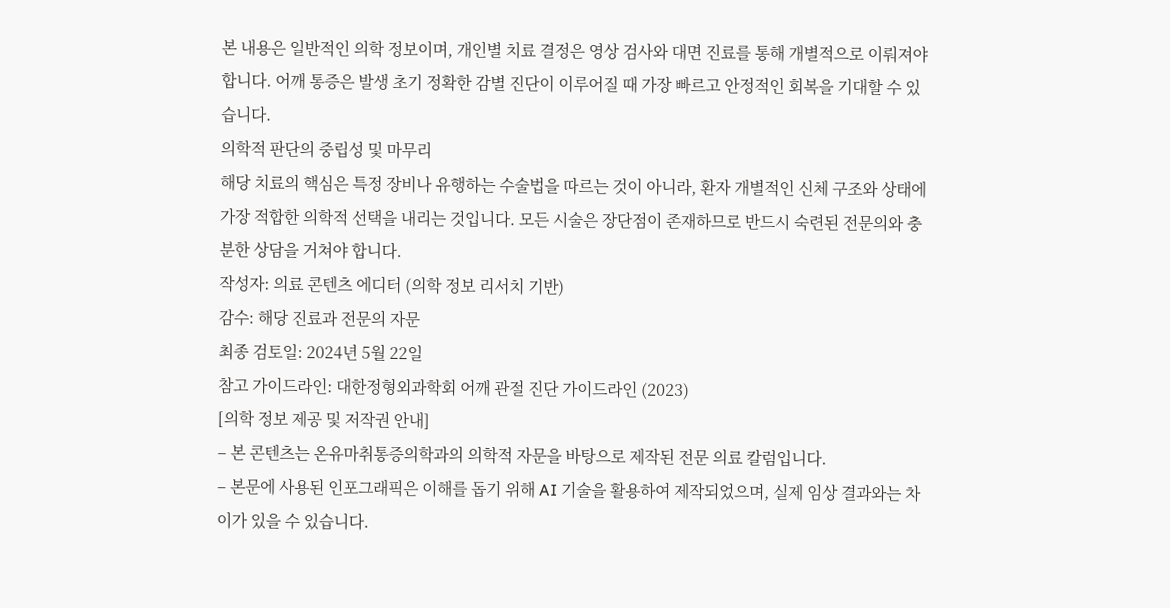본 내용은 일반적인 의학 정보이며, 개인별 치료 결정은 영상 검사와 대면 진료를 통해 개별적으로 이뤄져야 합니다. 어깨 통증은 발생 초기 정확한 감별 진단이 이루어질 때 가장 빠르고 안정적인 회복을 기대할 수 있습니다.
의학적 판단의 중립성 및 마무리
해당 치료의 핵심은 특정 장비나 유행하는 수술법을 따르는 것이 아니라, 환자 개별적인 신체 구조와 상태에 가장 적합한 의학적 선택을 내리는 것입니다. 모든 시술은 장단점이 존재하므로 반드시 숙련된 전문의와 충분한 상담을 거쳐야 합니다.
작성자: 의료 콘텐츠 에디터 (의학 정보 리서치 기반)
감수: 해당 진료과 전문의 자문
최종 검토일: 2024년 5월 22일
참고 가이드라인: 대한정형외과학회 어깨 관절 진단 가이드라인 (2023)
[의학 정보 제공 및 저작권 안내]
– 본 콘텐츠는 온유마취통증의학과의 의학적 자문을 바탕으로 제작된 전문 의료 칼럼입니다.
– 본문에 사용된 인포그래픽은 이해를 돕기 위해 AI 기술을 활용하여 제작되었으며, 실제 임상 결과와는 차이가 있을 수 있습니다.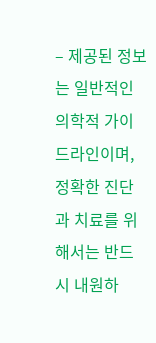– 제공된 정보는 일반적인 의학적 가이드라인이며, 정확한 진단과 치료를 위해서는 반드시 내원하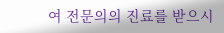여 전문의의 진료를 받으시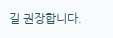길 권장합니다.